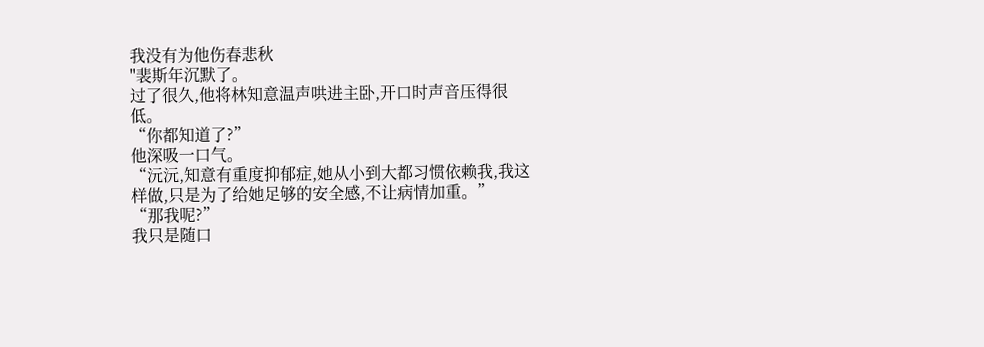我没有为他伤春悲秋
"裴斯年沉默了。
过了很久,他将林知意温声哄进主卧,开口时声音压得很低。
“你都知道了?”
他深吸一口气。
“沅沅,知意有重度抑郁症,她从小到大都习惯依赖我,我这样做,只是为了给她足够的安全感,不让病情加重。”
“那我呢?”
我只是随口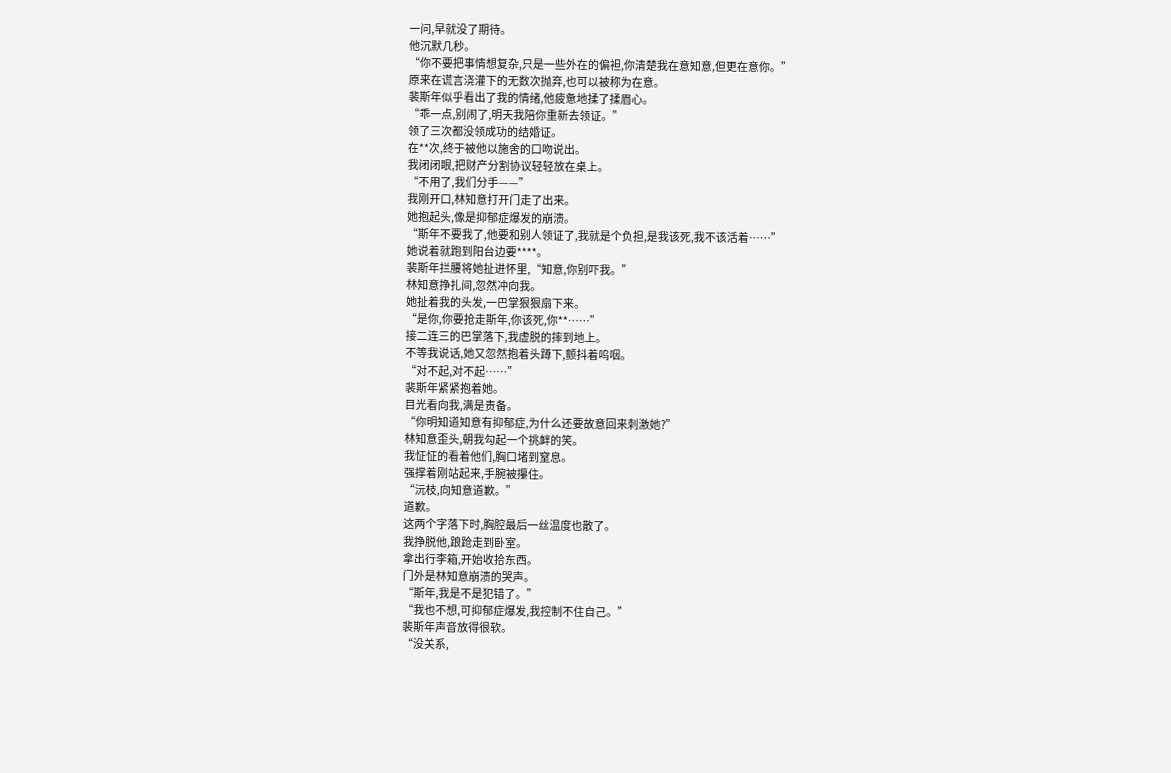一问,早就没了期待。
他沉默几秒。
“你不要把事情想复杂,只是一些外在的偏袒,你清楚我在意知意,但更在意你。”
原来在谎言浇灌下的无数次抛弃,也可以被称为在意。
裴斯年似乎看出了我的情绪,他疲惫地揉了揉眉心。
“乖一点,别闹了,明天我陪你重新去领证。”
领了三次都没领成功的结婚证。
在**次,终于被他以施舍的口吻说出。
我闭闭眼,把财产分割协议轻轻放在桌上。
“不用了,我们分手——”
我刚开口,林知意打开门走了出来。
她抱起头,像是抑郁症爆发的崩溃。
“斯年不要我了,他要和别人领证了,我就是个负担,是我该死,我不该活着……”
她说着就跑到阳台边要****。
裴斯年拦腰将她扯进怀里,“知意,你别吓我。”
林知意挣扎间,忽然冲向我。
她扯着我的头发,一巴掌狠狠扇下来。
“是你,你要抢走斯年,你该死,你**……”
接二连三的巴掌落下,我虚脱的摔到地上。
不等我说话,她又忽然抱着头蹲下,颤抖着呜咽。
“对不起,对不起……”
裴斯年紧紧抱着她。
目光看向我,满是责备。
“你明知道知意有抑郁症,为什么还要故意回来刺激她?”
林知意歪头,朝我勾起一个挑衅的笑。
我怔怔的看着他们,胸口堵到窒息。
强撑着刚站起来,手腕被攥住。
“沅枝,向知意道歉。”
道歉。
这两个字落下时,胸腔最后一丝温度也散了。
我挣脱他,踉跄走到卧室。
拿出行李箱,开始收拾东西。
门外是林知意崩溃的哭声。
“斯年,我是不是犯错了。”
“我也不想,可抑郁症爆发,我控制不住自己。”
裴斯年声音放得很软。
“没关系,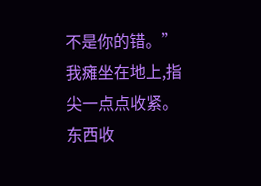不是你的错。”
我瘫坐在地上,指尖一点点收紧。
东西收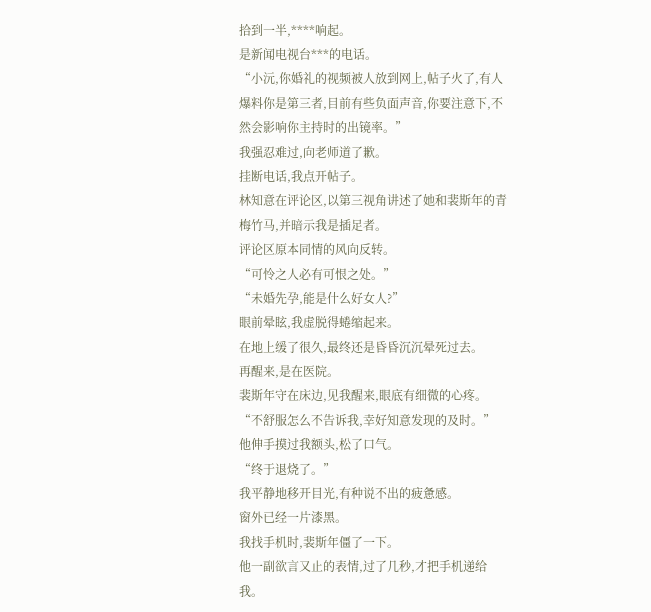拾到一半,****响起。
是新闻电视台***的电话。
“小沅,你婚礼的视频被人放到网上,帖子火了,有人爆料你是第三者,目前有些负面声音,你要注意下,不然会影响你主持时的出镜率。”
我强忍难过,向老师道了歉。
挂断电话,我点开帖子。
林知意在评论区,以第三视角讲述了她和裴斯年的青梅竹马,并暗示我是插足者。
评论区原本同情的风向反转。
“可怜之人必有可恨之处。”
“未婚先孕,能是什么好女人?”
眼前晕眩,我虚脱得蜷缩起来。
在地上缓了很久,最终还是昏昏沉沉晕死过去。
再醒来,是在医院。
裴斯年守在床边,见我醒来,眼底有细微的心疼。
“不舒服怎么不告诉我,幸好知意发现的及时。”
他伸手摸过我额头,松了口气。
“终于退烧了。”
我平静地移开目光,有种说不出的疲惫感。
窗外已经一片漆黑。
我找手机时,裴斯年僵了一下。
他一副欲言又止的表情,过了几秒,才把手机递给我。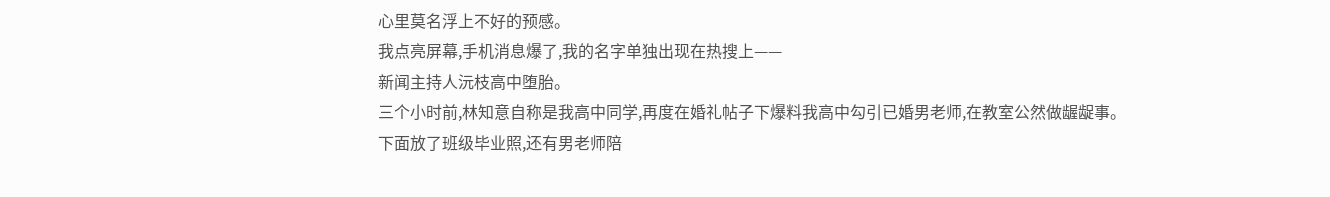心里莫名浮上不好的预感。
我点亮屏幕,手机消息爆了,我的名字单独出现在热搜上——
新闻主持人沅枝高中堕胎。
三个小时前,林知意自称是我高中同学,再度在婚礼帖子下爆料我高中勾引已婚男老师,在教室公然做龌龊事。
下面放了班级毕业照,还有男老师陪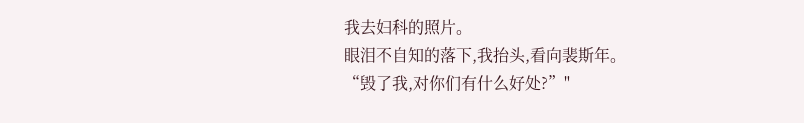我去妇科的照片。
眼泪不自知的落下,我抬头,看向裴斯年。
“毁了我,对你们有什么好处?”"